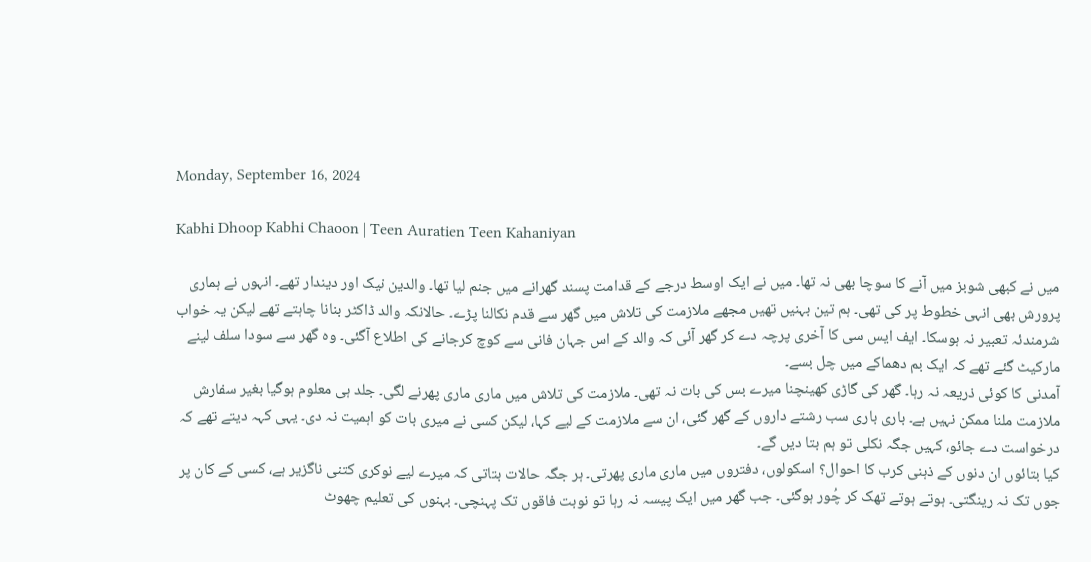Monday, September 16, 2024

Kabhi Dhoop Kabhi Chaoon | Teen Auratien Teen Kahaniyan

میں نے کبھی شوبز میں آنے کا سوچا بھی نہ تھا۔ میں نے ایک اوسط درجے کے قدامت پسند گھرانے میں جنم لیا تھا۔ والدین نیک اور دیندار تھے۔ انہوں نے ہماری پرورش بھی انہی خطوط پر کی تھی۔ ہم تین بہنیں تھیں مجھے ملازمت کی تلاش میں گھر سے قدم نکالنا پڑے۔ حالانکہ والد ڈاکٹر بنانا چاہتے تھے لیکن یہ خواب شرمندئہ تعبیر نہ ہوسکا۔ ایف ایس سی کا آخری پرچہ دے کر گھر آئی کہ والد کے اس جہان فانی سے کوچ کرجانے کی اطلاع آگئی۔ وہ گھر سے سودا سلف لینے مارکیٹ گئے تھے کہ ایک بم دھماکے میں چل بسے۔
آمدنی کا کوئی ذریعہ نہ رہا۔ گھر کی گاڑی کھینچنا میرے بس کی بات نہ تھی۔ ملازمت کی تلاش میں ماری ماری پھرنے لگی۔ جلد ہی معلوم ہوگیا بغیر سفارش ملازمت ملنا ممکن نہیں ہے۔ باری باری سب رشتے داروں کے گھر گئی، ان سے ملازمت کے لیے کہا، لیکن کسی نے میری بات کو اہمیت نہ دی۔ یہی کہہ دیتے تھے کہ درخواست دے جائو، کہیں جگہ نکلی تو ہم بتا دیں گے۔
کیا بتائوں ان دنوں کے ذہنی کرب کا احوال؟ اسکولوں، دفتروں میں ماری ماری پھرتی۔ ہر جگہ حالات بتاتی کہ میرے لیے نوکری کتنی ناگزیر ہے، کسی کے کان پر جوں تک نہ رینگتی۔ ہوتے ہوتے تھک کر چُور ہوگئی۔ جب گھر میں ایک پیسہ نہ رہا تو نوبت فاقوں تک پہنچی۔ بہنوں کی تعلیم چھوٹ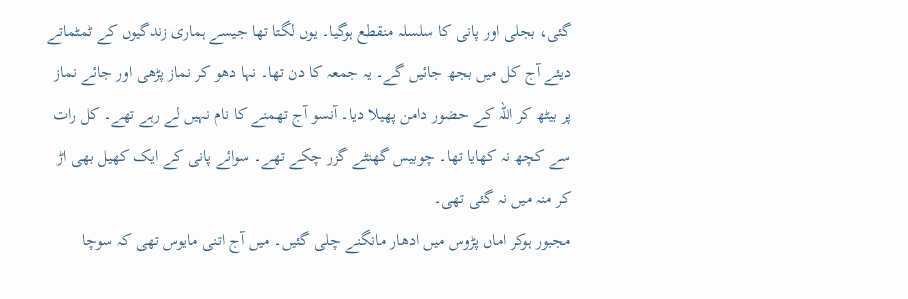گئی، بجلی اور پانی کا سلسلہ منقطع ہوگیا۔ یوں لگتا تھا جیسے ہماری زندگیوں کے ٹمٹماتے دیئے آج کل میں بجھ جائیں گے۔ یہ جمعہ کا دن تھا۔ نہا دھو کر نماز پڑھی اور جائے نماز پر بیٹھ کر اللہ کے حضور دامن پھیلا دیا۔ آنسو آج تھمنے کا نام نہیں لے رہے تھے۔ کل رات سے کچھ نہ کھایا تھا۔ چوبیس گھنٹے گزر چکے تھے۔ سوائے پانی کے ایک کھیل بھی اڑ کر منہ میں نہ گئی تھی۔
مجبور ہوکر اماں پڑوس میں ادھار مانگنے چلی گئیں۔ میں آج اتنی مایوس تھی کہ سوچا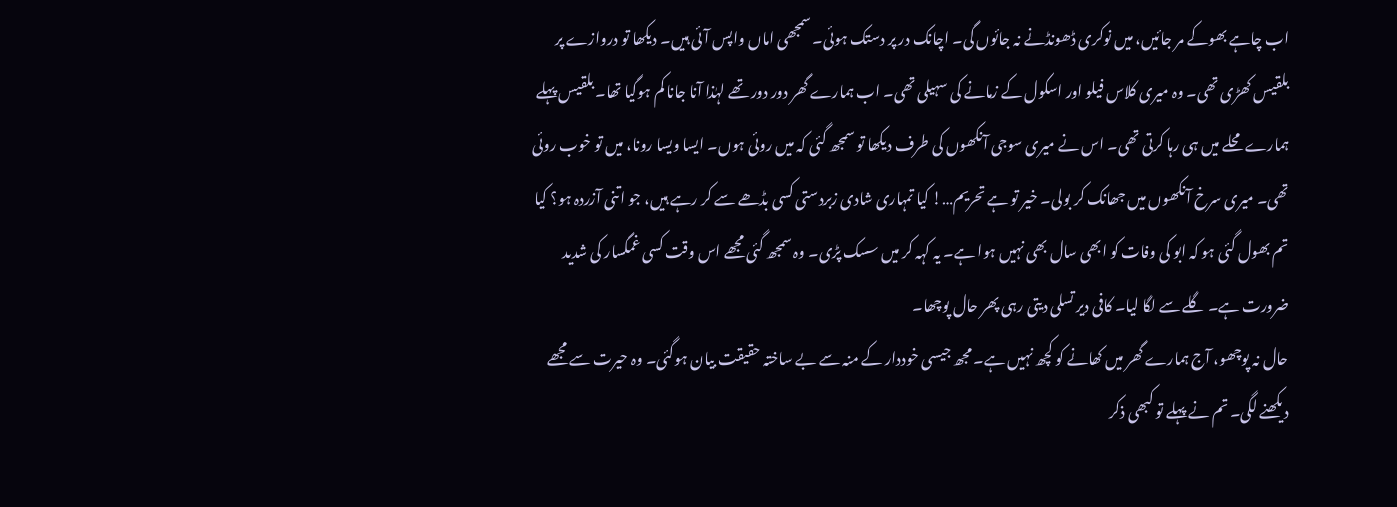اب چاہے بھوکے مر جائیں، میں نوکری ڈھونڈنے نہ جائوں گی۔ اچانک در پر دستک ہوئی۔ سمجھی اماں واپس آئی ہیں۔ دیکھا تو دروازے پر بلقیس کھڑی تھی۔ وہ میری کلاس فیلو اور اسکول کے زمانے کی سہیلی تھی۔ اب ہمارے گھر دور دور تھے لہٰذا آنا جانا کم ہوگیا تھا۔ بلقیس پہلے ہمارے محلے میں ہی رہا کرتی تھی۔ اس نے میری سوجی آنکھوں کی طرف دیکھا تو سمجھ گئی کہ میں روئی ہوں۔ ایسا ویسا رونا، میں تو خوب روئی تھی۔ میری سرخ آنکھوں میں جھانک کر بولی۔ خیر تو ہے تحریم…! کیا تمہاری شادی زبردستی کسی بڈھے سے کر رہے ہیں، جو اتنی آزردہ ہو؟ کیا تم بھول گئی ہو کہ ابو کی وفات کو ابھی سال بھی نہیں ہوا ہے۔ یہ کہہ کر میں سسک پڑی۔ وہ سمجھ گئی مجھے اس وقت کسی غمگسار کی شدید ضرورت ہے۔ گلے سے لگا لیا۔ کافی دیر تسلی دیتی رہی پھر حال پوچھا۔
حال نہ پوچھو، آج ہمارے گھر میں کھانے کو کچھ نہیں ہے۔ مجھ جیسی خوددار کے منہ سے بے ساختہ حقیقت بیان ہوگئی۔ وہ حیرت سے مجھے دیکھنے لگی۔ تم نے پہلے تو کبھی ذکر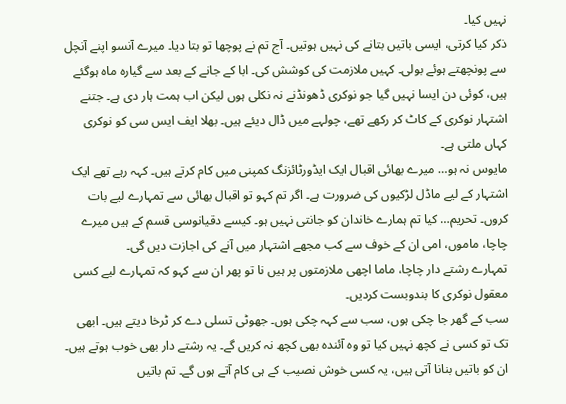نہیں کیا۔
ذکر کیا کرتی، ایسی باتیں بتانے کی نہیں ہوتیں۔ آج تم نے پوچھا تو بتا دیا۔ میرے آنسو اپنے آنچل سے پونچھتے ہوئے بولی۔ کہیں ملازمت کی کوشش کی۔ ابا کے جانے کے بعد سے گیارہ ماہ ہوگئے ہیں، کوئی دن ایسا نہیں گیا جو نوکری ڈھونڈنے نہ نکلی ہوں لیکن اب ہمت ہار دی ہے۔ جتنے اشتہار نوکری کے کاٹ کر رکھے تھے، چولہے میں ڈال دیئے ہیں۔ بھلا ایف ایس سی کو نوکری کہاں ملتی ہے۔
مایوس نہ ہو… میرے بھائی اقبال ایک ایڈورٹائزنگ کمپنی میں کام کرتے ہیں۔ کہہ رہے تھے ایک اشتہار کے لیے ماڈل لڑکیوں کی ضرورت ہے۔ اگر تم کہو تو اقبال بھائی سے تمہارے لیے بات کروں۔ تحریم… کیا تم ہمارے خاندان کو جانتی نہیں ہو۔ کیسے دقیانوسی قسم کے ہیں میرے چاچا، ماموں، امی ان کے خوف سے کب مجھے اشتہار میں آنے کی اجازت دیں گی۔
تمہارے رشتے دار چاچا، ماما اچھی ملازمتوں پر ہیں نا تو پھر ان سے کہو کہ تمہارے لیے کسی معقول نوکری کا بندوبست کردیں۔
سب کے گھر جا چکی ہوں، سب سے کہہ چکی ہوں۔ جھوٹی تسلی دے کر ٹرخا دیتے ہیں۔ ابھی تک تو کسی نے کچھ نہیں کیا تو وہ آئندہ بھی کچھ نہ کریں گے۔ یہ رشتے دار بھی خوب ہوتے ہیں۔ ان کو باتیں بنانا آتی ہیں، یہ کسی خوش نصیب کے ہی کام آتے ہوں گے۔ تم باتیں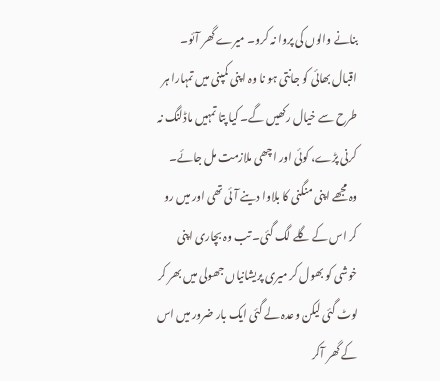بنانے والوں کی پروا نہ کرو۔ میرے گھر آئو۔ اقبال بھائی کو جانتی ہو نا وہ اپنی کمپنی میں تمہارا ہر طرح سے خیال رکھیں گے۔ کیا پتا تمہیں ماڈلنگ نہ کرنی پڑے، کوئی اور اچھی ملازمت مل جائے۔
وہ مجھے اپنی منگنی کا بلاوا دینے آئی تھی اور میں رو کر اس کے گلے لگ گئی۔ تب وہ بچاری اپنی خوشی کو بھول کر میری پریشانیاں جھولی میں بھر کر لوٹ گئی لیکن وعدہ لے گئی ایک بار ضرور میں اس کے گھر آکر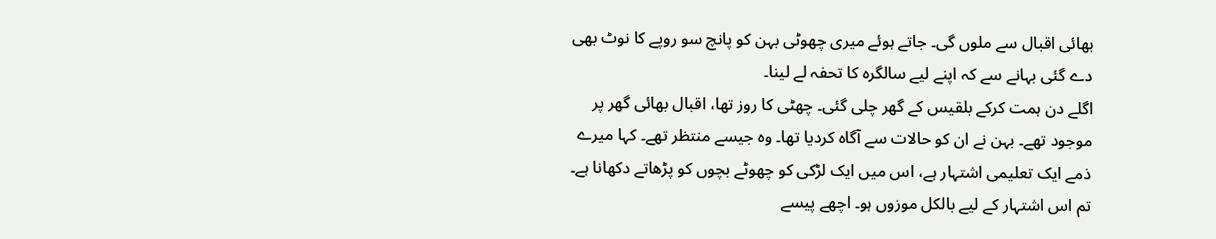بھائی اقبال سے ملوں گی۔ جاتے ہوئے میری چھوٹی بہن کو پانچ سو روپے کا نوٹ بھی دے گئی بہانے سے کہ اپنے لیے سالگرہ کا تحفہ لے لینا۔
اگلے دن ہمت کرکے بلقیس کے گھر چلی گئی۔ چھٹی کا روز تھا، اقبال بھائی گھر پر موجود تھے۔ بہن نے ان کو حالات سے آگاہ کردیا تھا۔ وہ جیسے منتظر تھے۔ کہا میرے ذمے ایک تعلیمی اشتہار ہے، اس میں ایک لڑکی کو چھوٹے بچوں کو پڑھاتے دکھانا ہے۔ تم اس اشتہار کے لیے بالکل موزوں ہو۔ اچھے پیسے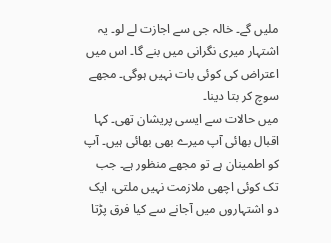ملیں گے۔ خالہ جی سے اجازت لے لو۔ یہ اشتہار میری نگرانی میں بنے گا۔ اس میں اعتراض کی کوئی بات نہیں ہوگی۔ مجھے سوچ کر بتا دینا۔
میں حالات سے ایسی پریشان تھی۔ کہا اقبال بھائی آپ میرے بھی بھائی ہیں۔ آپ کو اطمینان ہے تو مجھے منظور ہے۔ جب تک کوئی اچھی ملازمت نہیں ملتی، ایک دو اشتہاروں میں آجانے سے کیا فرق پڑتا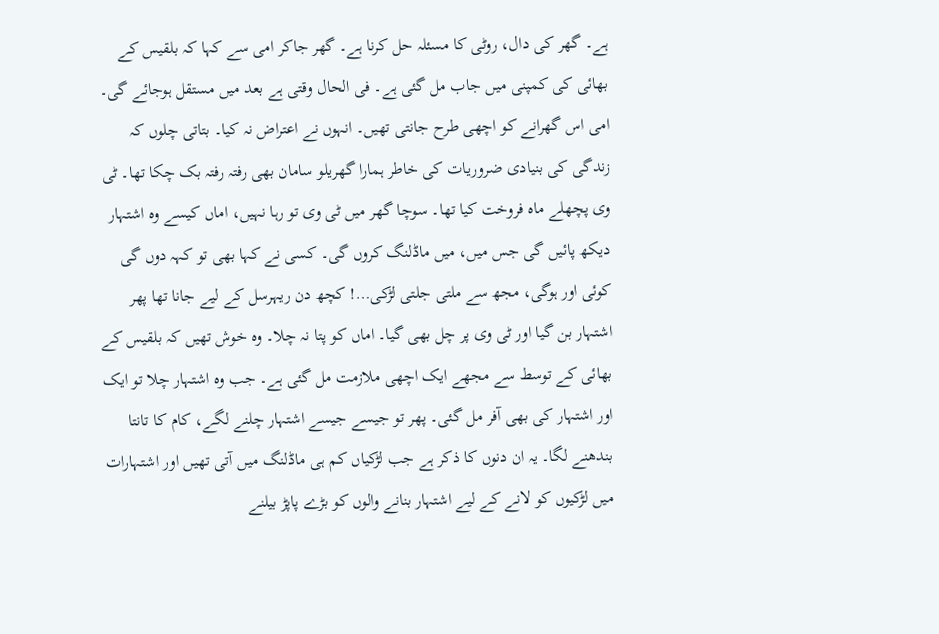ہے۔ گھر کی دال، روٹی کا مسئلہ حل کرنا ہے۔ گھر جاکر امی سے کہا کہ بلقیس کے بھائی کی کمپنی میں جاب مل گئی ہے۔ فی الحال وقتی ہے بعد میں مستقل ہوجائے گی۔ امی اس گھرانے کو اچھی طرح جانتی تھیں۔ انہوں نے اعتراض نہ کیا۔ بتاتی چلوں کہ زندگی کی بنیادی ضروریات کی خاطر ہمارا گھریلو سامان بھی رفتہ رفتہ بک چکا تھا۔ ٹی وی پچھلے ماہ فروخت کیا تھا۔ سوچا گھر میں ٹی وی تو رہا نہیں، اماں کیسے وہ اشتہار دیکھ پائیں گی جس میں، میں ماڈلنگ کروں گی۔ کسی نے کہا بھی تو کہہ دوں گی کوئی اور ہوگی، مجھ سے ملتی جلتی لڑکی…! کچھ دن ریہرسل کے لیے جانا تھا پھر اشتہار بن گیا اور ٹی وی پر چل بھی گیا۔ اماں کو پتا نہ چلا۔ وہ خوش تھیں کہ بلقیس کے بھائی کے توسط سے مجھے ایک اچھی ملازمت مل گئی ہے۔ جب وہ اشتہار چلا تو ایک اور اشتہار کی بھی آفر مل گئی۔ پھر تو جیسے جیسے اشتہار چلنے لگے، کام کا تانتا بندھنے لگا۔ یہ ان دنوں کا ذکر ہے جب لڑکیاں کم ہی ماڈلنگ میں آتی تھیں اور اشتہارات میں لڑکیوں کو لانے کے لیے اشتہار بنانے والوں کو بڑے پاپڑ بیلنے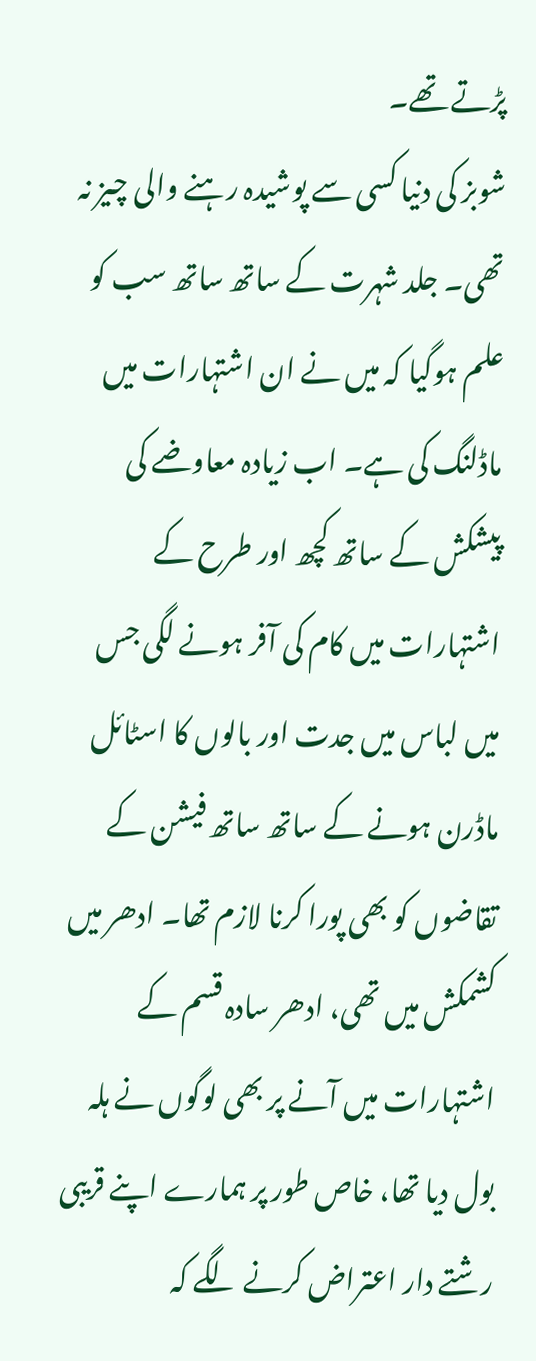پڑتے تھے۔
شوبز کی دنیا کسی سے پوشیدہ رہنے والی چیز نہ تھی۔ جلد شہرت کے ساتھ ساتھ سب کو علم ہوگیا کہ میں نے ان اشتہارات میں ماڈلنگ کی ہے۔ اب زیادہ معاوضے کی پیشکش کے ساتھ کچھ اور طرح کے اشتہارات میں کام کی آفر ہونے لگی جس میں لباس میں جدت اور بالوں کا اسٹائل ماڈرن ہونے کے ساتھ ساتھ فیشن کے تقاضوں کو بھی پورا کرنا لازم تھا۔ ادھر میں کشمکش میں تھی، ادھر سادہ قسم کے اشتہارات میں آنے پر بھی لوگوں نے ہلہ بول دیا تھا، خاص طور پر ہمارے اپنے قریبی رشتے دار اعتراض کرنے لگے کہ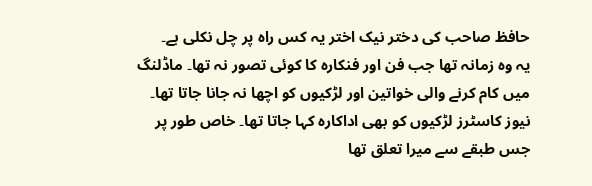حافظ صاحب کی دختر نیک اختر یہ کس راہ پر چل نکلی ہے۔
یہ وہ زمانہ تھا جب فن اور فنکارہ کا کوئی تصور نہ تھا۔ ماڈلنگ میں کام کرنے والی خواتین اور لڑکیوں کو اچھا نہ جانا جاتا تھا۔ نیوز کاسٹرز لڑکیوں کو بھی اداکارہ کہا جاتا تھا۔ خاص طور پر جس طبقے سے میرا تعلق تھا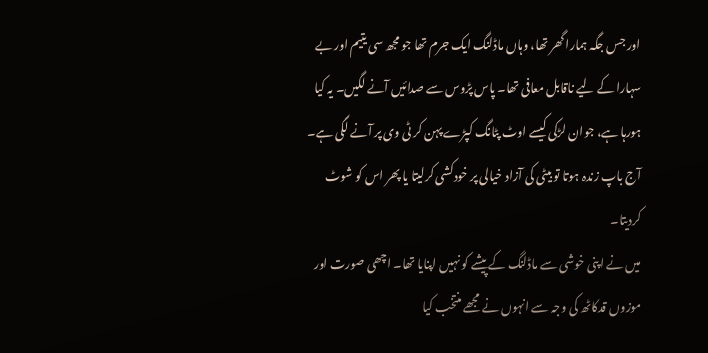اور جس جگہ ہمارا گھر تھا، وہاں ماڈلنگ ایک جرم تھا جو مجھ سی یتیم اور بے سہارا کے لیے ناقابل معافی تھا۔ پاس پڑوس سے صدائیں آنے لگیں۔ یہ کیا ہورہا ہے، جوان لڑکی کیسے اوٹ پٹانگ کپڑے پہن کر ٹی وی پر آنے لگی ہے۔ آج باپ زندہ ہوتا تو بیٹی کی آزاد خیالی پر خودکشی کرلیتا یا پھر اس کو شوٹ کردیتا۔
میں نے اپنی خوشی سے ماڈلنگ کے پیشے کو نہیں اپنایا تھا۔ اچھی صورت اور موزوں قدکاٹھ کی وجہ سے انہوں نے مجھے منتخب کیا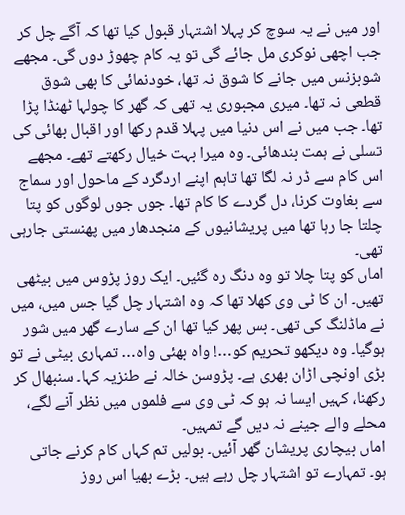اور میں نے یہ سوچ کر پہلا اشتہار قبول کیا تھا کہ آگے چل کر جب اچھی نوکری مل جائے گی تو یہ کام چھوڑ دوں گی۔ مجھے شوبزنس میں جانے کا شوق نہ تھا، خودنمائی کا بھی شوق قطعی نہ تھا۔ میری مجبوری یہ تھی کہ گھر کا چولہا ٹھنڈا پڑا تھا۔ جب میں نے اس دنیا میں پہلا قدم رکھا اور اقبال بھائی کی تسلی نے ہمت بندھائی۔ وہ میرا بہت خیال رکھتے تھے۔ مجھے اس کام سے ڈر نہ لگا تھا تاہم اپنے اردگرد کے ماحول اور سماج سے بغاوت کرنا، دل گردے کا کام تھا۔ جوں جوں لوگوں کو پتا چلتا جا رہا تھا میں پریشانیوں کے منجدھار میں پھنستی جارہی تھی۔
اماں کو پتا چلا تو وہ دنگ رہ گئیں۔ ایک روز پڑوس میں بیٹھی تھیں۔ ان کا ٹی وی کھلا تھا کہ وہ اشتہار چل گیا جس میں، میں نے ماڈلنگ کی تھی۔ بس پھر کیا تھا ان کے سارے گھر میں شور ہوگیا۔ وہ دیکھو تحریم کو…! واہ بھئی واہ… تمہاری بیٹی نے تو بڑی اونچی اڑان بھری ہے۔ پڑوسن خالہ نے طنزیہ کہا۔ سنبھال کر رکھنا، کہیں ایسا نہ ہو کہ ٹی وی سے فلموں میں نظر آنے لگے، محلے والے جینے نہ دیں گے تمہیں۔
اماں بیچاری پریشان گھر آئیں۔ بولیں تم کہاں کام کرنے جاتی ہو۔ تمہارے تو اشتہار چل رہے ہیں۔ بڑے بھیا اس روز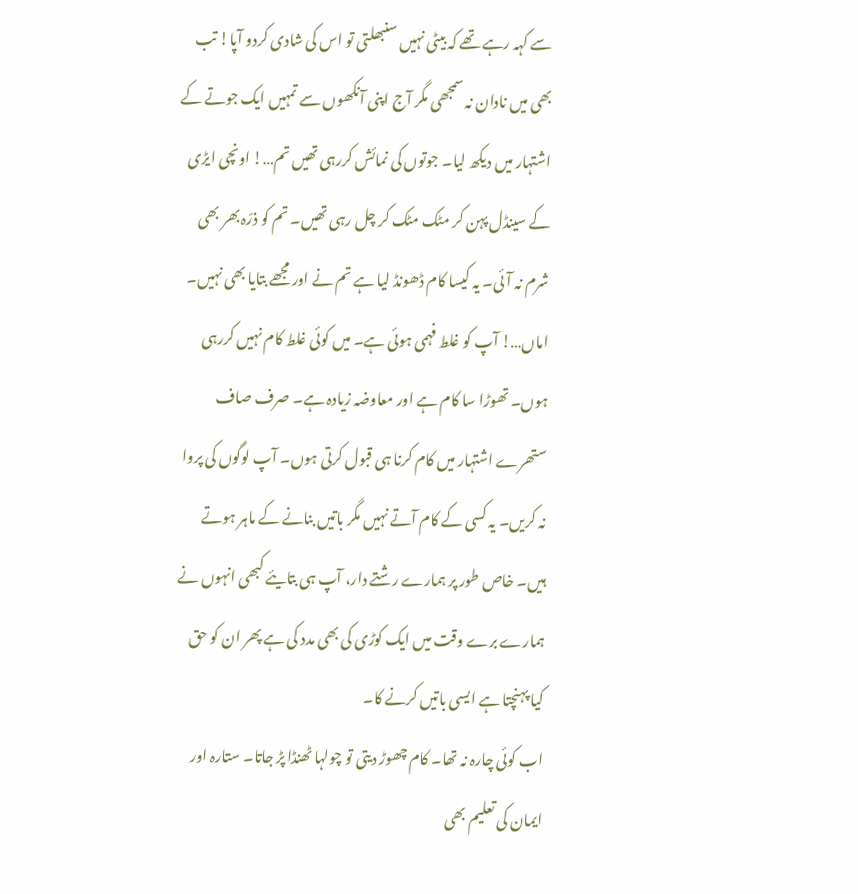سے کہہ رہے تھے کہ بیٹی نہیں سنبھلتی تو اس کی شادی کردو آپا! تب بھی میں نادان نہ سمجھی مگر آج اپنی آنکھوں سے تمہیں ایک جوتے کے اشتہار میں دیکھ لیا۔ جوتوں کی نمائش کررہی تھیں تم…! اونچی ایڑی کے سینڈل پہن کر مٹک مٹک کر چل رہی تھیں۔ تم کو ذرّہ بھر بھی شرم نہ آئی۔ یہ کیسا کام ڈھونڈ لیا ہے تم نے اور مجھے بتایا بھی نہیں۔
اماں…! آپ کو غلط فہمی ہوئی ہے۔ میں کوئی غلط کام نہیں کررہی ہوں۔ تھوڑا سا کام ہے اور معاوضہ زیادہ ہے۔ صرف صاف ستھرے اشتہار میں کام کرنا ہی قبول کرتی ہوں۔ آپ لوگوں کی پروا نہ کریں۔ یہ کسی کے کام آتے نہیں مگر باتیں بنانے کے ماہر ہوتے ہیں۔ خاص طور پر ہمارے رشتے دار، آپ ہی بتایئے کبھی انہوں نے ہمارے برے وقت میں ایک کوڑی کی بھی مدد کی ہے پھر ان کو حق کیا پہنچتا ہے ایسی باتیں کرنے کا۔
اب کوئی چارہ نہ تھا۔ کام چھوڑ دیتی تو چولہا ٹھنڈا پڑ جاتا۔ ستارہ اور ایمان کی تعلیم بھی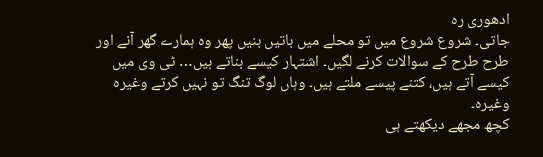ادھوری رہ
جاتی۔ شروع شروع میں تو محلے میں باتیں بنیں پھر وہ ہمارے گھر آنے اور طرح طرح کے سوالات کرنے لگیں۔ اشتہار کیسے بناتے ہیں… ٹی وی میں کیسے آتے ہیں، کتنے پیسے ملتے ہیں۔ وہاں لوگ تنگ تو نہیں کرتے وغیرہ وغیرہ۔
کچھ مجھے دیکھتے ہی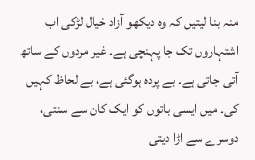منہ بنا لیتیں کہ وہ دیکھو آزاد خیال لڑکی اب اشتہاروں تک جا پہنچی ہے۔ غیر مردوں کے ساتھ آتی جاتی ہے۔ بے پردہ ہوگئی ہے، بے لحاظ کہیں کی۔ میں ایسی باتوں کو ایک کان سے سنتی، دوسرے سے اڑا دیتی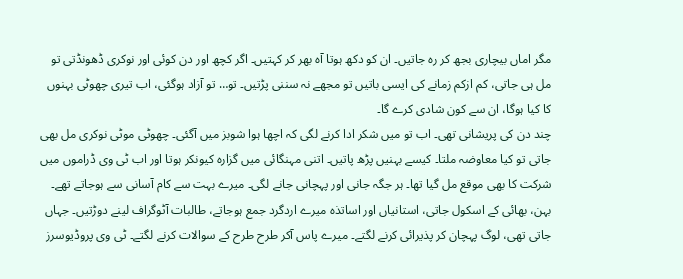مگر اماں بیچاری بجھ کر رہ جاتیں۔ ان کو دکھ ہوتا آہ بھر کر کہتیں۔ اگر کچھ اور دن کوئی اور نوکری ڈھونڈتی تو مل ہی جاتی، کم ازکم زمانے کی ایسی باتیں تو مجھے نہ سننی پڑتیں۔ تو… تو آزاد ہوگئی، اب تیری چھوٹی بہنوں کا کیا ہوگا، ان سے کون شادی کرے گا۔
چند دن کی پریشانی تھی۔ اب تو میں شکر ادا کرنے لگی کہ اچھا ہوا شوبز میں آگئی۔ چھوٹی موٹی نوکری مل بھی جاتی تو کیا معاوضہ ملتا۔ کیسے بہنیں پڑھ پاتیں۔ اتنی مہنگائی میں گزارہ کیونکر ہوتا اور اب ٹی وی ڈراموں میں شرکت کا بھی موقع مل گیا تھا۔ ہر جگہ جانی اور پہچانی جانے لگی۔ میرے بہت سے کام آسانی سے ہوجاتے تھے۔ بہن، بھائی کے اسکول جاتی، استانیاں اور اساتذہ میرے اردگرد جمع ہوجاتے، طالبات آٹوگراف لینے دوڑتیں۔ جہاں جاتی تھی، لوگ پہچان کر پذیرائی کرنے لگتے۔ میرے پاس آکر طرح طرح کے سوالات کرنے لگتے۔ ٹی وی پروڈیوسرز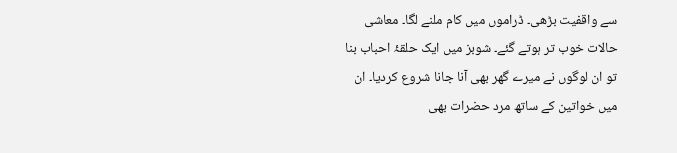سے واقفیت بڑھی۔ ڈراموں میں کام ملنے لگا۔ معاشی حالات خوب تر ہوتے گئے۔ شوبز میں ایک حلقۂ احباب بنا تو ان لوگوں نے میرے گھر بھی آنا جانا شروع کردیا۔ ان میں خواتین کے ساتھ مرد حضرات بھی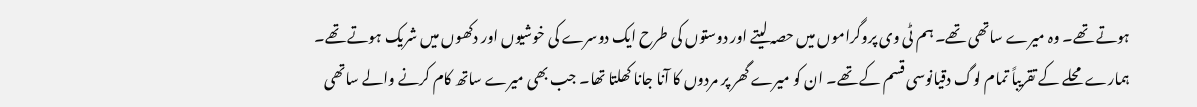ہوتے تھے۔ وہ میرے ساتھی تھے۔ ہم ٹی وی پروگراموں میں حصہ لیتے اور دوستوں کی طرح ایک دوسرے کی خوشیوں اور دکھوں میں شریک ہوتے تھے۔
ہمارے محلے کے تقریباً تمام لوگ دقیانوسی قسم کے تھے۔ ان کو میرے گھر پر مردوں کا آنا جانا کھلتا تھا۔ جب بھی میرے ساتھ کام کرنے والے ساتھی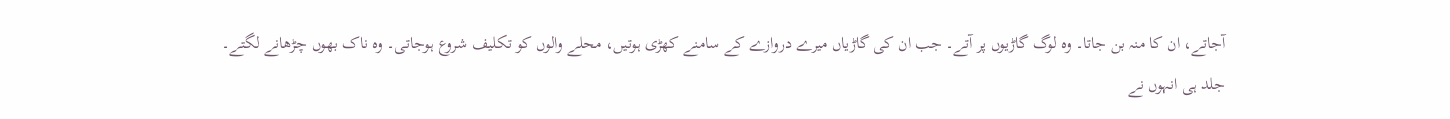آجاتے، ان کا منہ بن جاتا۔ وہ لوگ گاڑیوں پر آتے۔ جب ان کی گاڑیاں میرے دروازے کے سامنے کھڑی ہوتیں، محلے والوں کو تکلیف شروع ہوجاتی۔ وہ ناک بھوں چڑھانے لگتے۔
جلد ہی انہوں نے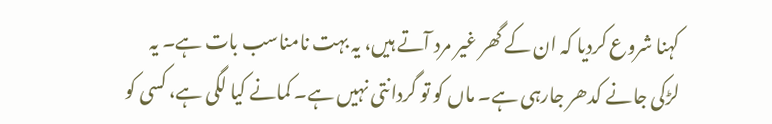کہنا شروع کردیا کہ ان کے گھر غیر مرد آتے ہیں، یہ بہت نامناسب بات ہے۔ یہ لڑکی جانے کدھر جارہی ہے۔ ماں کو تو گردانتی نہیں ہے۔ کمانے کیا لگی ہے، کسی کو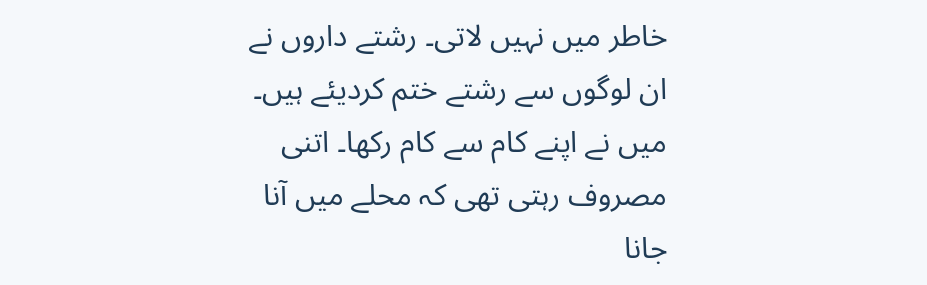خاطر میں نہیں لاتی۔ رشتے داروں نے ان لوگوں سے رشتے ختم کردیئے ہیں۔ میں نے اپنے کام سے کام رکھا۔ اتنی مصروف رہتی تھی کہ محلے میں آنا جانا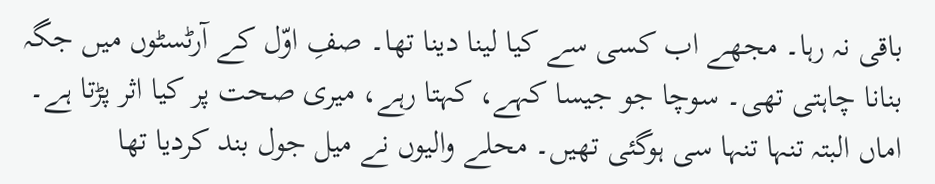باقی نہ رہا۔ مجھے اب کسی سے کیا لینا دینا تھا۔ صفِ اوّل کے آرٹسٹوں میں جگہ بنانا چاہتی تھی۔ سوچا جو جیسا کہے، کہتا رہے، میری صحت پر کیا اثر پڑتا ہے۔ اماں البتہ تنہا تنہا سی ہوگئی تھیں۔ محلے والیوں نے میل جول بند کردیا تھا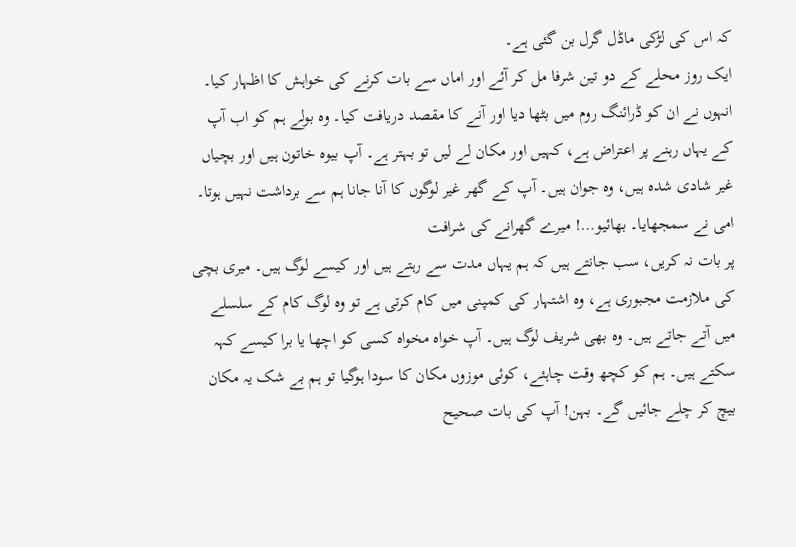کہ اس کی لڑکی ماڈل گرل بن گئی ہے۔
ایک روز محلے کے دو تین شرفا مل کر آئے اور اماں سے بات کرنے کی خواہش کا اظہار کیا۔ انہوں نے ان کو ڈرائنگ روم میں بٹھا دیا اور آنے کا مقصد دریافت کیا۔ وہ بولے ہم کو اب آپ کے یہاں رہنے پر اعتراض ہے، کہیں اور مکان لے لیں تو بہتر ہے۔ آپ بیوہ خاتون ہیں اور بچیاں غیر شادی شدہ ہیں، وہ جوان ہیں۔ آپ کے گھر غیر لوگوں کا آنا جانا ہم سے برداشت نہیں ہوتا۔ امی نے سمجھایا۔ بھائیو…! میرے گھرانے کی شرافت
پر بات نہ کریں، سب جانتے ہیں کہ ہم یہاں مدت سے رہتے ہیں اور کیسے لوگ ہیں۔ میری بچی کی ملازمت مجبوری ہے، وہ اشتہار کی کمپنی میں کام کرتی ہے تو وہ لوگ کام کے سلسلے میں آتے جاتے ہیں۔ وہ بھی شریف لوگ ہیں۔ آپ خواہ مخواہ کسی کو اچھا یا برا کیسے کہہ سکتے ہیں۔ ہم کو کچھ وقت چاہئے، کوئی موزوں مکان کا سودا ہوگیا تو ہم بے شک یہ مکان بیچ کر چلے جائیں گے۔ بہن! آپ کی بات صحیح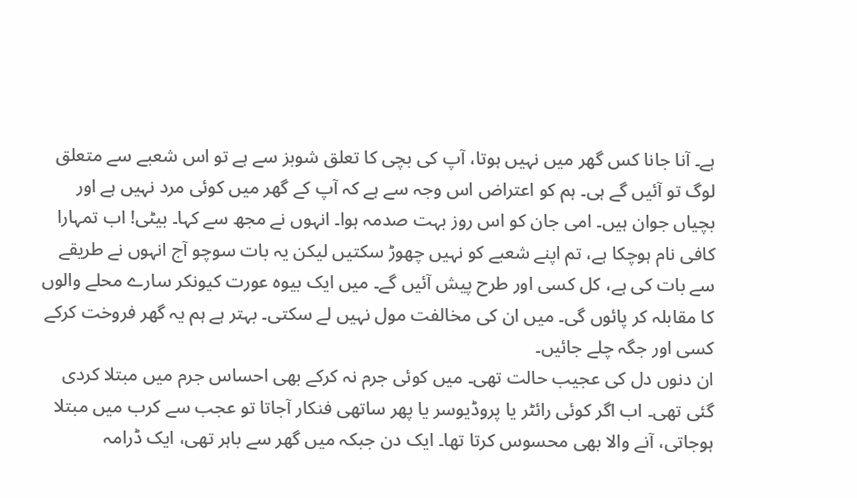ہے۔ آنا جانا کس گھر میں نہیں ہوتا، آپ کی بچی کا تعلق شوبز سے ہے تو اس شعبے سے متعلق لوگ تو آئیں گے ہی۔ ہم کو اعتراض اس وجہ سے ہے کہ آپ کے گھر میں کوئی مرد نہیں ہے اور بچیاں جوان ہیں۔ امی جان کو اس روز بہت صدمہ ہوا۔ انہوں نے مجھ سے کہا۔ بیٹی! اب تمہارا کافی نام ہوچکا ہے، تم اپنے شعبے کو نہیں چھوڑ سکتیں لیکن یہ بات سوچو آج انہوں نے طریقے سے بات کی ہے، کل کسی اور طرح پیش آئیں گے۔ میں ایک بیوہ عورت کیونکر سارے محلے والوں کا مقابلہ کر پائوں گی۔ میں ان کی مخالفت مول نہیں لے سکتی۔ بہتر ہے ہم یہ گھر فروخت کرکے کسی اور جگہ چلے جائیں۔
ان دنوں دل کی عجیب حالت تھی۔ میں کوئی جرم نہ کرکے بھی احساس جرم میں مبتلا کردی گئی تھی۔ اب اگر کوئی رائٹر یا پروڈیوسر یا پھر ساتھی فنکار آجاتا تو عجب سے کرب میں مبتلا ہوجاتی، آنے والا بھی محسوس کرتا تھا۔ ایک دن جبکہ میں گھر سے باہر تھی، ایک ڈرامہ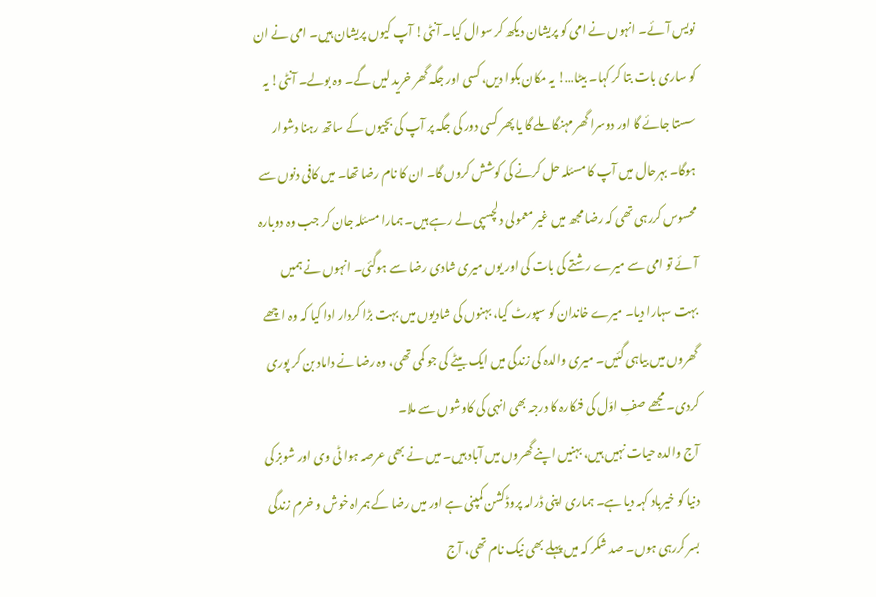نویس آئے۔ انہوں نے امی کو پریشان دیکھ کر سوال کیا۔ آنٹی! آپ کیوں پریشان ہیں۔ امی نے ان کو ساری بات بتا کر کہا۔ بیٹا…! یہ مکان بکوا دیں، کسی اور جگہ گھر خرید لیں گے۔ وہ بولے۔ آنٹی! یہ سستا جائے گا اور دوسرا گھر مہنگا ملے گا یا پھر کسی دور کی جگہ پر آپ کی بچیوں کے ساتھ رہنا دشوار ہوگا۔ بہرحال میں آپ کا مسئلہ حل کرنے کی کوشش کروں گا۔ ان کا نام رضا تھا۔ میں کافی دنوں سے محسوس کررہی تھی کہ رضا مجھ میں غیر معمولی دلچسپی لے رہے ہیں۔ ہمارا مسئلہ جان کر جب وہ دوبارہ آئے تو امی سے میرے رشتے کی بات کی اور یوں میری شادی رضا سے ہوگئی۔ انہوں نے ہمیں بہت سہارا دیا۔ میرے خاندان کو سپورٹ کیا، بہنوں کی شادیوں میں بہت بڑا کردار ادا کیا کہ وہ اچھے گھروں میں بیاہی گئیں۔ میری والدہ کی زندگی میں ایک بیٹے کی جو کمی تھی، وہ رضا نے داماد بن کر پوری کردی۔ مجھے صفِ اوّل کی فنکارہ کا درجہ بھی انہی کی کاوشوں سے ملا۔
آج والدہ حیات نہیں ہیں، بہنیں اپنے گھروں میں آباد ہیں۔ میں نے بھی عرصہ ہوا ٹی وی اور شوبز کی دنیا کو خیرباد کہہ دیا ہے۔ ہماری اپنی ڈرامہ پروڈکشن کمپنی ہے اور میں رضا کے ہمراہ خوش و خرم زندگی بسر کررہی ہوں۔ صد شکر کہ میں پہلے بھی نیک نام تھی، آج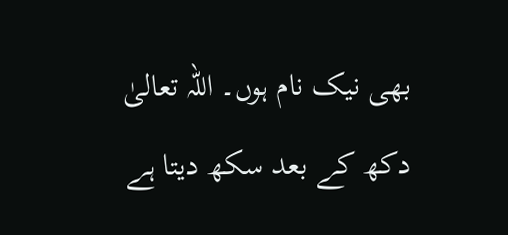بھی نیک نام ہوں۔ اللہ تعالیٰ دکھ کے بعد سکھ دیتا ہے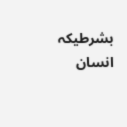بشرطیکہ انسان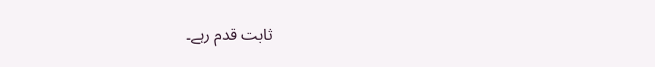ثابت قدم رہے۔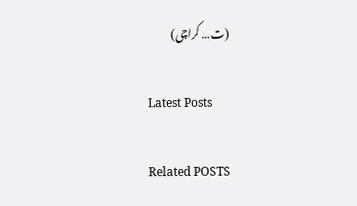(ت… کراچی)

Latest Posts

Related POSTS